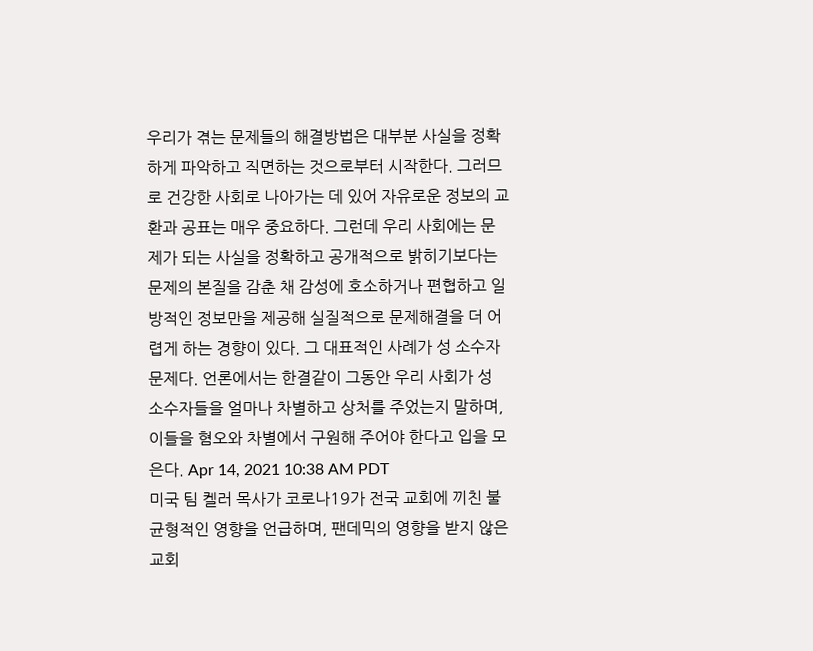우리가 겪는 문제들의 해결방법은 대부분 사실을 정확하게 파악하고 직면하는 것으로부터 시작한다. 그러므로 건강한 사회로 나아가는 데 있어 자유로운 정보의 교환과 공표는 매우 중요하다. 그런데 우리 사회에는 문제가 되는 사실을 정확하고 공개적으로 밝히기보다는 문제의 본질을 감춘 채 감성에 호소하거나 편협하고 일방적인 정보만을 제공해 실질적으로 문제해결을 더 어렵게 하는 경향이 있다. 그 대표적인 사례가 성 소수자 문제다. 언론에서는 한결같이 그동안 우리 사회가 성 소수자들을 얼마나 차별하고 상처를 주었는지 말하며, 이들을 혐오와 차별에서 구원해 주어야 한다고 입을 모은다. Apr 14, 2021 10:38 AM PDT
미국 팀 켈러 목사가 코로나19가 전국 교회에 끼친 불균형적인 영향을 언급하며, 팬데믹의 영향을 받지 않은 교회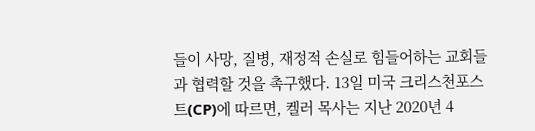들이 사망, 질병, 재정적 손실로 힘들어하는 교회들과 협력할 것을 촉구했다. 13일 미국 크리스천포스트(CP)에 따르면, 켈러 목사는 지난 2020년 4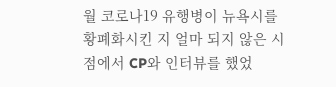월 코로나19 유행병이 뉴욕시를 황폐화시킨 지 얼마 되지 않은 시점에서 CP와 인터뷰를 했었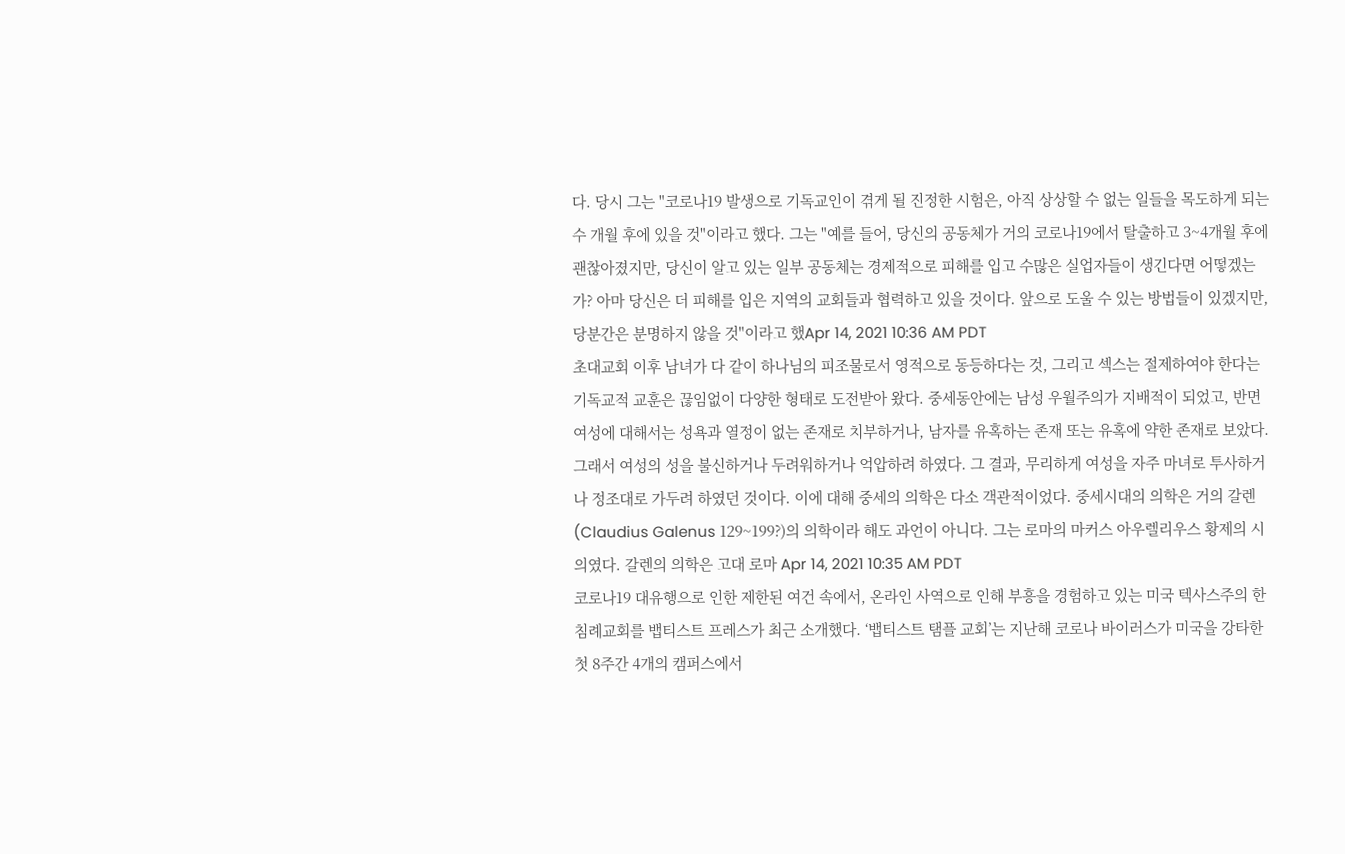다. 당시 그는 "코로나19 발생으로 기독교인이 겪게 될 진정한 시험은, 아직 상상할 수 없는 일들을 목도하게 되는 수 개월 후에 있을 것"이라고 했다. 그는 "예를 들어, 당신의 공동체가 거의 코로나19에서 탈출하고 3~4개월 후에 괜찮아졌지만, 당신이 알고 있는 일부 공동체는 경제적으로 피해를 입고 수많은 실업자들이 생긴다면 어떻겠는가? 아마 당신은 더 피해를 입은 지역의 교회들과 협력하고 있을 것이다. 앞으로 도울 수 있는 방법들이 있겠지만, 당분간은 분명하지 않을 것"이라고 했Apr 14, 2021 10:36 AM PDT
초대교회 이후 남녀가 다 같이 하나님의 피조물로서 영적으로 동등하다는 것, 그리고 섹스는 절제하여야 한다는 기독교적 교훈은 끊임없이 다양한 형태로 도전받아 왔다. 중세동안에는 남성 우월주의가 지배적이 되었고, 반면 여성에 대해서는 성욕과 열정이 없는 존재로 치부하거나, 남자를 유혹하는 존재 또는 유혹에 약한 존재로 보았다. 그래서 여성의 성을 불신하거나 두려워하거나 억압하려 하였다. 그 결과, 무리하게 여성을 자주 마녀로 투사하거나 정조대로 가두려 하였던 것이다. 이에 대해 중세의 의학은 다소 객관적이었다. 중세시대의 의학은 거의 갈렌(Claudius Galenus 129~199?)의 의학이라 해도 과언이 아니다. 그는 로마의 마커스 아우렐리우스 황제의 시의였다. 갈렌의 의학은 고대 로마 Apr 14, 2021 10:35 AM PDT
코로나19 대유행으로 인한 제한된 여건 속에서, 온라인 사역으로 인해 부흥을 경험하고 있는 미국 텍사스주의 한 침례교회를 뱁티스트 프레스가 최근 소개했다. ‘뱁티스트 탬플 교회’는 지난해 코로나 바이러스가 미국을 강타한 첫 8주간 4개의 캠퍼스에서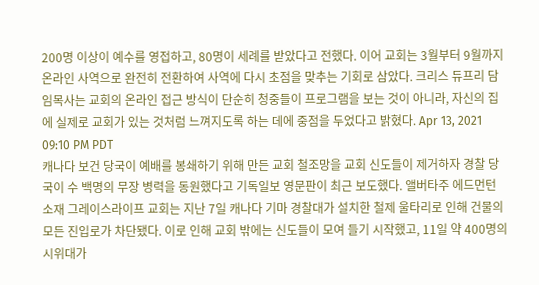200명 이상이 예수를 영접하고, 80명이 세례를 받았다고 전했다. 이어 교회는 3월부터 9월까지 온라인 사역으로 완전히 전환하여 사역에 다시 초점을 맞추는 기회로 삼았다. 크리스 듀프리 담임목사는 교회의 온라인 접근 방식이 단순히 청중들이 프로그램을 보는 것이 아니라, 자신의 집에 실제로 교회가 있는 것처럼 느껴지도록 하는 데에 중점을 두었다고 밝혔다. Apr 13, 2021 09:10 PM PDT
캐나다 보건 당국이 예배를 봉쇄하기 위해 만든 교회 철조망을 교회 신도들이 제거하자 경찰 당국이 수 백명의 무장 병력을 동원했다고 기독일보 영문판이 최근 보도했다. 앨버타주 에드먼턴 소재 그레이스라이프 교회는 지난 7일 캐나다 기마 경찰대가 설치한 철제 울타리로 인해 건물의 모든 진입로가 차단됐다. 이로 인해 교회 밖에는 신도들이 모여 들기 시작했고, 11일 약 400명의 시위대가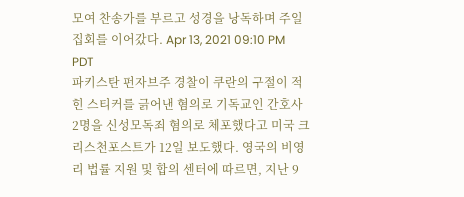모여 찬송가를 부르고 성경을 낭독하며 주일 집회를 이어갔다. Apr 13, 2021 09:10 PM PDT
파키스탄 펀자브주 경찰이 쿠란의 구절이 적힌 스티커를 긁어낸 혐의로 기독교인 간호사 2명을 신성모독죄 혐의로 체포했다고 미국 크리스천포스트가 12일 보도했다. 영국의 비영리 법률 지원 및 합의 센터에 따르면, 지난 9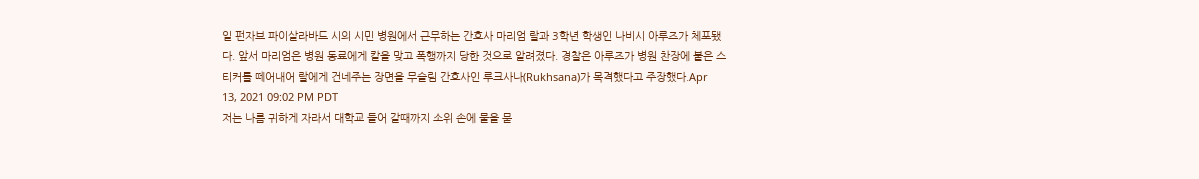일 펀자브 파이살라바드 시의 시민 병원에서 근무하는 간호사 마리엄 랄과 3학년 학생인 나비시 아루즈가 체포됐다. 앞서 마리엄은 병원 동료에게 칼을 맞고 폭행까지 당한 것으로 알려졌다. 경찰은 아루즈가 병원 찬장에 붙은 스티커를 떼어내어 랄에게 건네주는 장면을 무슬림 간호사인 루크사나(Rukhsana)가 목격했다고 주장했다.Apr 13, 2021 09:02 PM PDT
저는 나름 귀하게 자라서 대학교 들어 갈때까지 소위 손에 물을 묻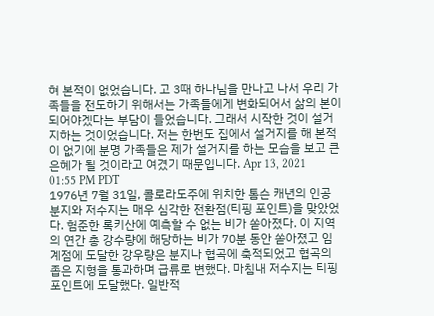혀 본적이 없었습니다. 고 3때 하나님을 만나고 나서 우리 가족들을 전도하기 위해서는 가족들에게 변화되어서 삶의 본이 되어야겠다는 부담이 들었습니다. 그래서 시작한 것이 설거지하는 것이었습니다. 저는 한번도 집에서 설거지를 해 본적이 없기에 분명 가족들은 제가 설거지를 하는 모습을 보고 큰 은혜가 될 것이라고 여겼기 때문입니다. Apr 13, 2021 01:55 PM PDT
1976년 7월 31일, 콜로라도주에 위치한 톰슨 캐년의 인공 분지와 저수지는 매우 심각한 전환점(티핑 포인트)을 맞았었다. 험준한 록키산에 예측할 수 없는 비가 쏟아졌다. 이 지역의 연간 총 강수량에 해당하는 비가 70분 동안 쏟아졌고 임계점에 도달한 강우량은 분지나 협곡에 축적되었고 협곡의 좁은 지형을 통과하며 급류로 변했다. 마침내 저수지는 티핑 포인트에 도달했다. 일반적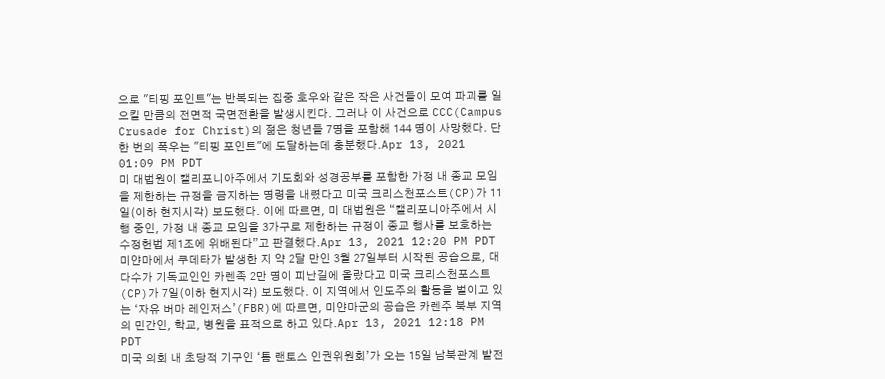으로 "티핑 포인트"는 반복되는 집중 호우와 같은 작은 사건들이 모여 파괴를 일으킬 만큼의 전면적 국면전환을 발생시킨다. 그러나 이 사건으로 CCC(Campus Crusade for Christ)의 젊은 청년들 7명을 포함해 144 명이 사망했다. 단 한 번의 폭우는 "티핑 포인트"에 도달하는데 충분했다.Apr 13, 2021 01:09 PM PDT
미 대법원이 캘리포니아주에서 기도회와 성경공부를 포함한 가정 내 종교 모임을 제한하는 규정을 금지하는 명령을 내렸다고 미국 크리스천포스트(CP)가 11일(이하 현지시각) 보도했다. 이에 따르면, 미 대법원은 “캘리포니아주에서 시행 중인, 가정 내 종교 모임을 3가구로 제한하는 규정이 종교 행사를 보호하는 수정헌법 제1조에 위배된다”고 판결했다.Apr 13, 2021 12:20 PM PDT
미얀마에서 쿠데타가 발생한 지 약 2달 만인 3월 27일부터 시작된 공습으로, 대다수가 기독교인인 카렌족 2만 명이 피난길에 올랐다고 미국 크리스천포스트(CP)가 7일(이하 현지시각) 보도했다. 이 지역에서 인도주의 활동을 벌이고 있는 ‘자유 버마 레인저스’(FBR)에 따르면, 미얀마군의 공습은 카렌주 북부 지역의 민간인, 학교, 병원을 표적으로 하고 있다.Apr 13, 2021 12:18 PM PDT
미국 의회 내 초당적 기구인 ‘톰 랜토스 인권위원회’가 오는 15일 남북관계 발전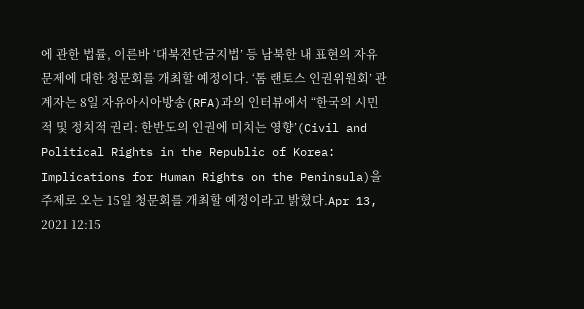에 관한 법률, 이른바 ‘대북전단금지법’ 등 남북한 내 표현의 자유 문제에 대한 청문회를 개최할 예정이다. ‘톰 랜토스 인권위원회’ 관계자는 8일 자유아시아방송(RFA)과의 인터뷰에서 “한국의 시민적 및 정치적 권리: 한반도의 인권에 미치는 영향’(Civil and Political Rights in the Republic of Korea: Implications for Human Rights on the Peninsula)을 주제로 오는 15일 청문회를 개최할 예정이라고 밝혔다.Apr 13, 2021 12:15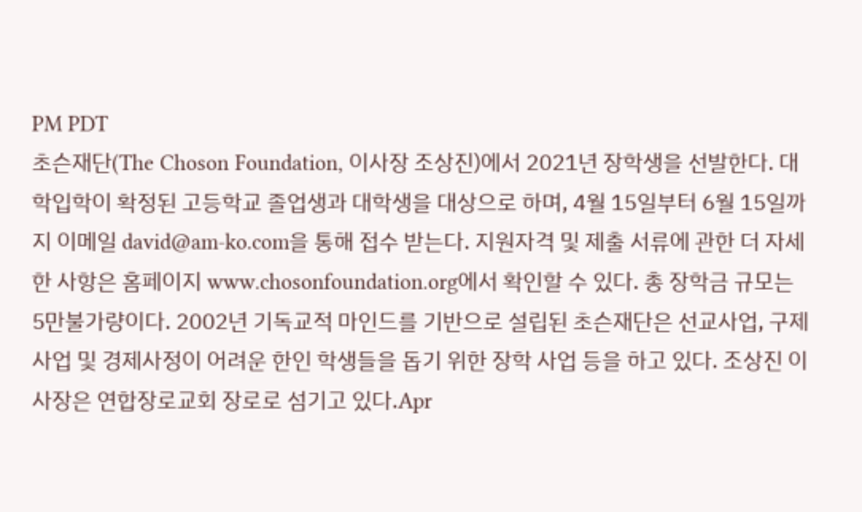PM PDT
초슨재단(The Choson Foundation, 이사장 조상진)에서 2021년 장학생을 선발한다. 대학입학이 확정된 고등학교 졸업생과 대학생을 대상으로 하며, 4월 15일부터 6월 15일까지 이메일 david@am-ko.com을 통해 접수 받는다. 지원자격 및 제출 서류에 관한 더 자세한 사항은 홈페이지 www.chosonfoundation.org에서 확인할 수 있다. 총 장학금 규모는 5만불가량이다. 2002년 기독교적 마인드를 기반으로 설립된 초슨재단은 선교사업, 구제 사업 및 경제사정이 어려운 한인 학생들을 돕기 위한 장학 사업 등을 하고 있다. 조상진 이사장은 연합장로교회 장로로 섬기고 있다.Apr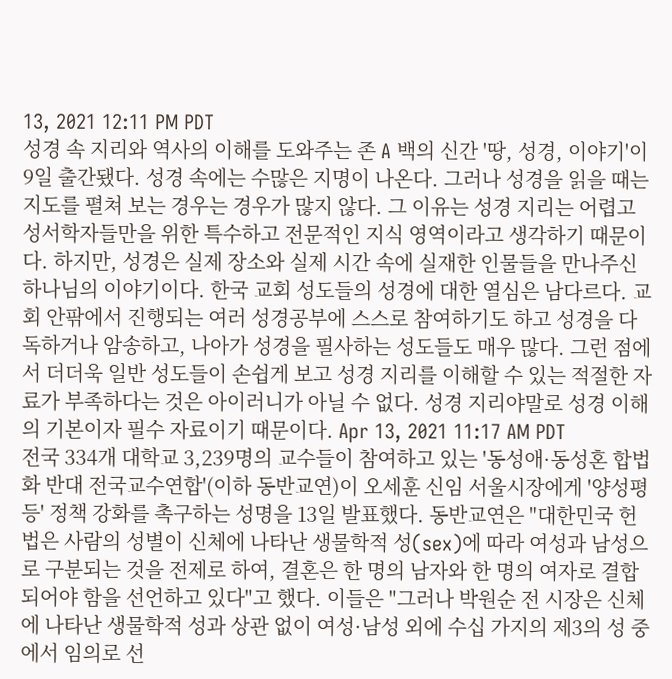13, 2021 12:11 PM PDT
성경 속 지리와 역사의 이해를 도와주는 존 A 백의 신간 '땅, 성경, 이야기'이 9일 출간됐다. 성경 속에는 수많은 지명이 나온다. 그러나 성경을 읽을 때는 지도를 펼쳐 보는 경우는 경우가 많지 않다. 그 이유는 성경 지리는 어렵고 성서학자들만을 위한 특수하고 전문적인 지식 영역이라고 생각하기 때문이다. 하지만, 성경은 실제 장소와 실제 시간 속에 실재한 인물들을 만나주신 하나님의 이야기이다. 한국 교회 성도들의 성경에 대한 열심은 남다르다. 교회 안팎에서 진행되는 여러 성경공부에 스스로 참여하기도 하고 성경을 다독하거나 암송하고, 나아가 성경을 필사하는 성도들도 매우 많다. 그런 점에서 더더욱 일반 성도들이 손쉽게 보고 성경 지리를 이해할 수 있는 적절한 자료가 부족하다는 것은 아이러니가 아닐 수 없다. 성경 지리야말로 성경 이해의 기본이자 필수 자료이기 때문이다. Apr 13, 2021 11:17 AM PDT
전국 334개 대학교 3,239명의 교수들이 참여하고 있는 '동성애·동성혼 합법화 반대 전국교수연합'(이하 동반교연)이 오세훈 신임 서울시장에게 '양성평등' 정책 강화를 촉구하는 성명을 13일 발표했다. 동반교연은 "대한민국 헌법은 사람의 성별이 신체에 나타난 생물학적 성(sex)에 따라 여성과 남성으로 구분되는 것을 전제로 하여, 결혼은 한 명의 남자와 한 명의 여자로 결합되어야 함을 선언하고 있다"고 했다. 이들은 "그러나 박원순 전 시장은 신체에 나타난 생물학적 성과 상관 없이 여성·남성 외에 수십 가지의 제3의 성 중에서 임의로 선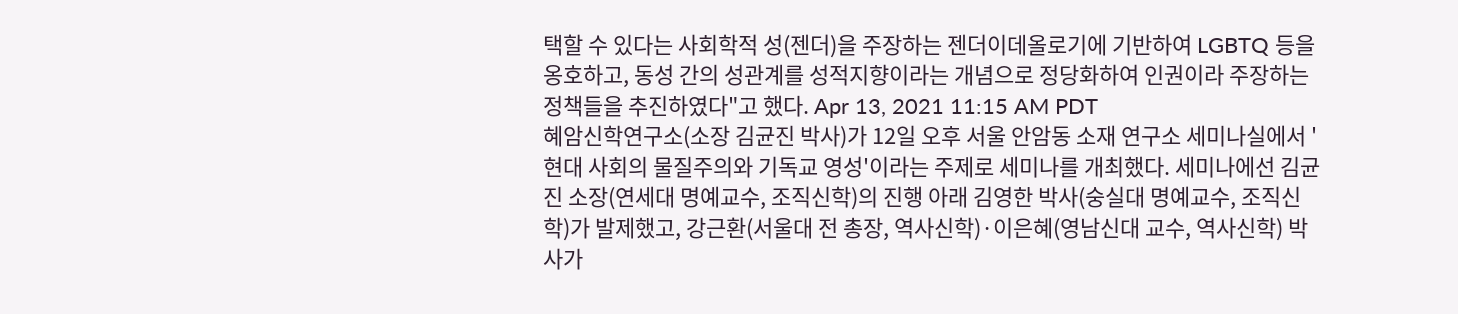택할 수 있다는 사회학적 성(젠더)을 주장하는 젠더이데올로기에 기반하여 LGBTQ 등을 옹호하고, 동성 간의 성관계를 성적지향이라는 개념으로 정당화하여 인권이라 주장하는 정책들을 추진하였다"고 했다. Apr 13, 2021 11:15 AM PDT
혜암신학연구소(소장 김균진 박사)가 12일 오후 서울 안암동 소재 연구소 세미나실에서 '현대 사회의 물질주의와 기독교 영성'이라는 주제로 세미나를 개최했다. 세미나에선 김균진 소장(연세대 명예교수, 조직신학)의 진행 아래 김영한 박사(숭실대 명예교수, 조직신학)가 발제했고, 강근환(서울대 전 총장, 역사신학)·이은혜(영남신대 교수, 역사신학) 박사가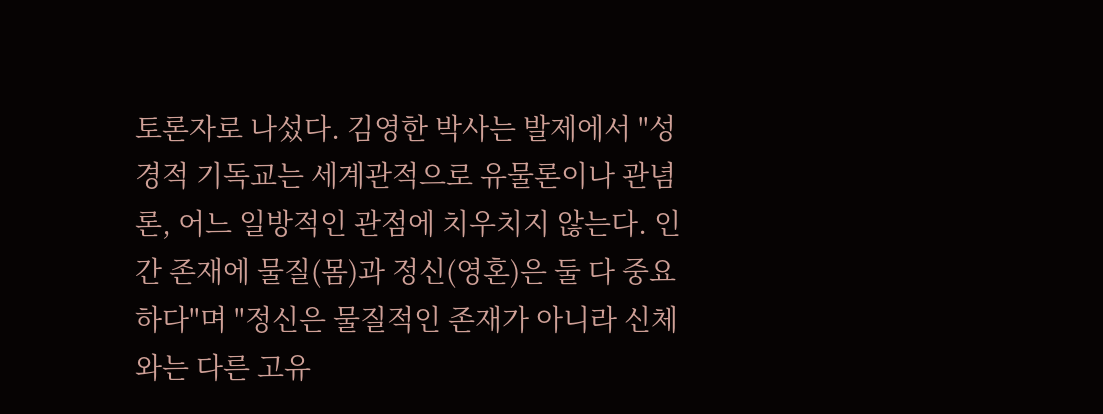토론자로 나섰다. 김영한 박사는 발제에서 "성경적 기독교는 세계관적으로 유물론이나 관념론, 어느 일방적인 관점에 치우치지 않는다. 인간 존재에 물질(몸)과 정신(영혼)은 둘 다 중요하다"며 "정신은 물질적인 존재가 아니라 신체와는 다른 고유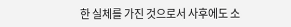한 실체를 가진 것으로서 사후에도 소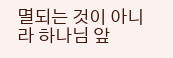멸되는 것이 아니라 하나님 앞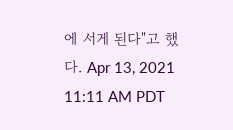에 서게 된다"고 했다. Apr 13, 2021 11:11 AM PDT